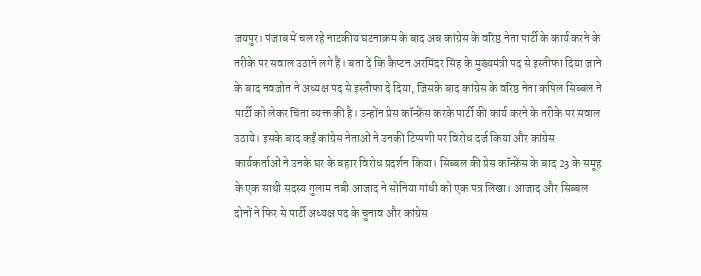जयपुर। पंजाब में चल रहे नाटकीय घटनाक्रम के बाद अब कांग्रेस के वरिष्ठ नेता पार्टी के कार्य करने के तरीके पर सवाल उठाने लगे हैं। बता दें कि कैप्टन अरमिंदर सिंह के मुख्यमंत्री पद से इस्तीफा दिया जाने के बाद नवजोत ने अध्यक्ष पद से इस्तीफा दे दिया, जिसके बाद कांग्रेस के वरिष्ठ नेता कपिल सिब्बल ने पार्टी को लेकर चिंता व्यक्त की है। उन्होंन प्रेस कॉन्फ्रेंस करके पार्टी की कार्य करने के तरीके पर सवाल उठाये। इसके बाद कईं कांग्रेस नेताओं ने उनकी टिप्पणी पर विरोध दर्ज किया और कांग्रेस कार्यकर्ताओं ने उनके घर के बहार विरोध प्रदर्शन किया। सिब्बल की प्रेस कॉन्फ्रेंस के बाद 23 के समूह के एक साथी सदस्य गुलाम नबी आजाद ने सोनिया गांधी को एक पत्र लिखा। आजाद और सिब्बल दोनों ने फिर से पार्टी अध्यक्ष पद के चुनाव और कांग्रेस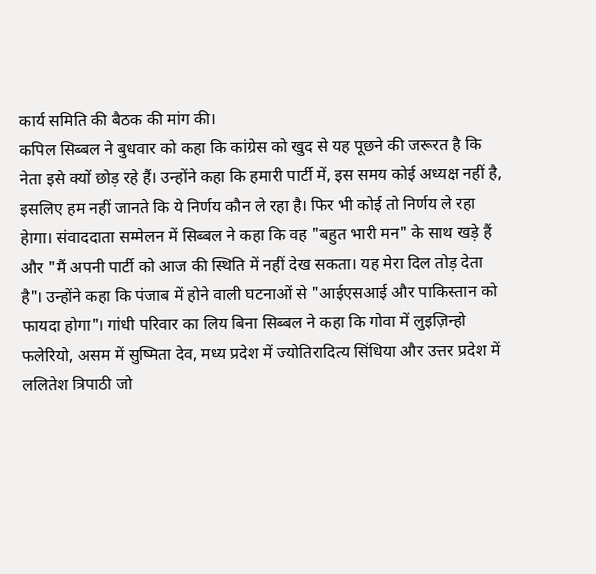कार्य समिति की बैठक की मांग की।
कपिल सिब्बल ने बुधवार को कहा कि कांग्रेस को खुद से यह पूछने की जरूरत है कि नेता इसे क्यों छोड़ रहे हैं। उन्होंने कहा कि हमारी पार्टी में, इस समय कोई अध्यक्ष नहीं है, इसलिए हम नहीं जानते कि ये निर्णय कौन ले रहा है। फिर भी कोई तो निर्णय ले रहा हेागा। संवाददाता सम्मेलन में सिब्बल ने कहा कि वह "बहुत भारी मन" के साथ खड़े हैं और "मैं अपनी पार्टी को आज की स्थिति में नहीं देख सकता। यह मेरा दिल तोड़ देता है"। उन्होंने कहा कि पंजाब में होने वाली घटनाओं से "आईएसआई और पाकिस्तान को फायदा होगा"। गांधी परिवार का लिय बिना सिब्बल ने कहा कि गोवा में लुइज़िन्हो फलेरियो, असम में सुष्मिता देव, मध्य प्रदेश में ज्योतिरादित्य सिंधिया और उत्तर प्रदेश में ललितेश त्रिपाठी जो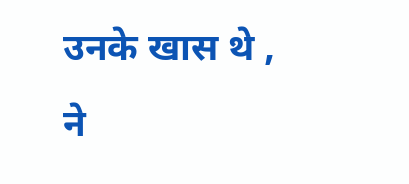उनके खास थे , ने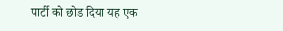पार्टी को छोड दिया यह एक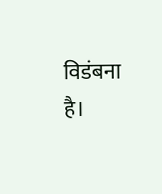विडंबना है।